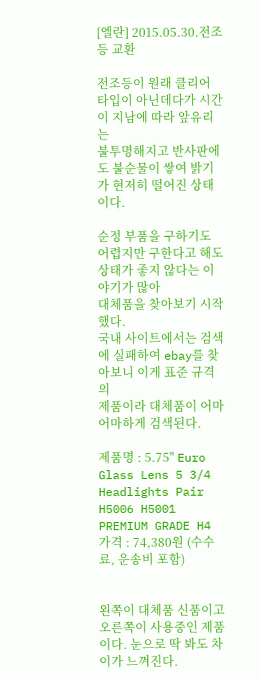[엘란] 2015.05.30.전조등 교환

전조등이 원래 클리어 타입이 아닌데다가 시간이 지남에 따라 앞유리는
불투명해지고 반사판에도 불순물이 쌓여 밝기가 현저히 떨어진 상태이다.

순정 부품을 구하기도 어렵지만 구한다고 해도 상태가 좋지 않다는 이야기가 많아
대체품을 찾아보기 시작했다.
국내 사이트에서는 검색에 실패하여 ebay를 찾아보니 이게 표준 규격의
제품이라 대체품이 어마어마하게 검색된다.

제품명 : 5.75" Euro Glass Lens 5 3/4 Headlights Pair H5006 H5001 PREMIUM GRADE H4
가격 : 74,380원 (수수료, 운송비 포함)


왼쪽이 대체품 신품이고 오른쪽이 사용중인 제품이다. 눈으로 딱 봐도 차이가 느껴진다.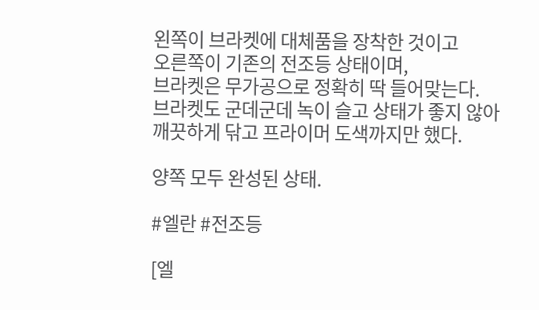왼쪽이 브라켓에 대체품을 장착한 것이고
오른쪽이 기존의 전조등 상태이며,
브라켓은 무가공으로 정확히 딱 들어맞는다.
브라켓도 군데군데 녹이 슬고 상태가 좋지 않아
깨끗하게 닦고 프라이머 도색까지만 했다.

양쪽 모두 완성된 상태.

#엘란 #전조등

[엘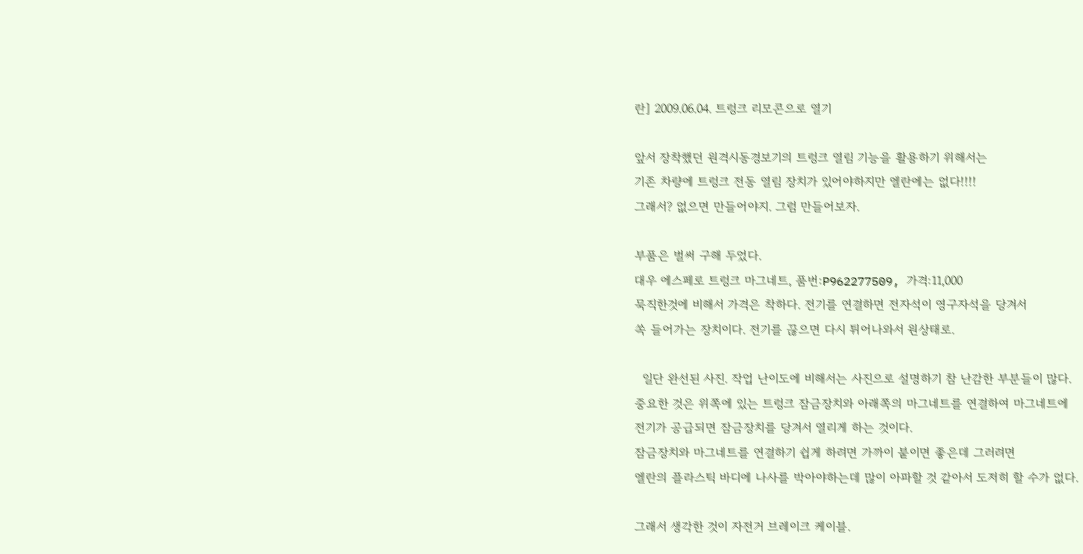란] 2009.06.04. 트렁크 리모콘으로 열기

앞서 장착했던 원격시동경보기의 트렁크 열림 기능을 활용하기 위해서는
기존 차량에 트렁크 전동 열림 장치가 있어야하지만 엘란에는 없다!!!!
그래서? 없으면 만들어야지. 그럼 만들어보자.

부품은 벌써 구해 두었다.
대우 에스페로 트렁크 마그네트, 품번:P962277509, 가격:11,000
묵직한것에 비해서 가격은 착하다. 전기를 연결하면 전자석이 영구자석을 당겨서
쏙 들어가는 장치이다. 전기를 끊으면 다시 튀어나와서 원상태로.

  일단 완선된 사진. 작업 난이도에 비해서는 사진으로 설명하기 참 난감한 부분들이 많다.
중요한 것은 위쪽에 있는 트렁크 잠금장치와 아래쪽의 마그네트를 연결하여 마그네트에
전기가 공급되면 잠금장치를 당겨서 열리게 하는 것이다.
잠금장치와 마그네트를 연결하기 쉽게 하려면 가까이 붙이면 좋은데 그러려면
엘란의 플라스틱 바디에 나사를 박아야하는데 많이 아파할 것 같아서 도저히 할 수가 없다.

그래서 생각한 것이 자전거 브레이크 케이블.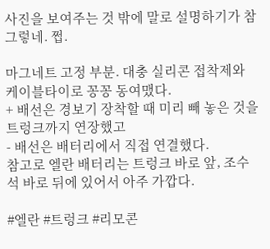사진을 보여주는 것 밖에 말로 설명하기가 참 그렇네. 쩝.

마그네트 고정 부분. 대충 실리콘 접착제와 케이블타이로 꽁꽁 동여맸다.
+ 배선은 경보기 장착할 때 미리 빼 놓은 것을 트렁크까지 연장했고
- 배선은 배터리에서 직접 연결했다.
참고로 엘란 배터리는 트렁크 바로 앞, 조수석 바로 뒤에 있어서 아주 가깝다.

#엘란 #트렁크 #리모콘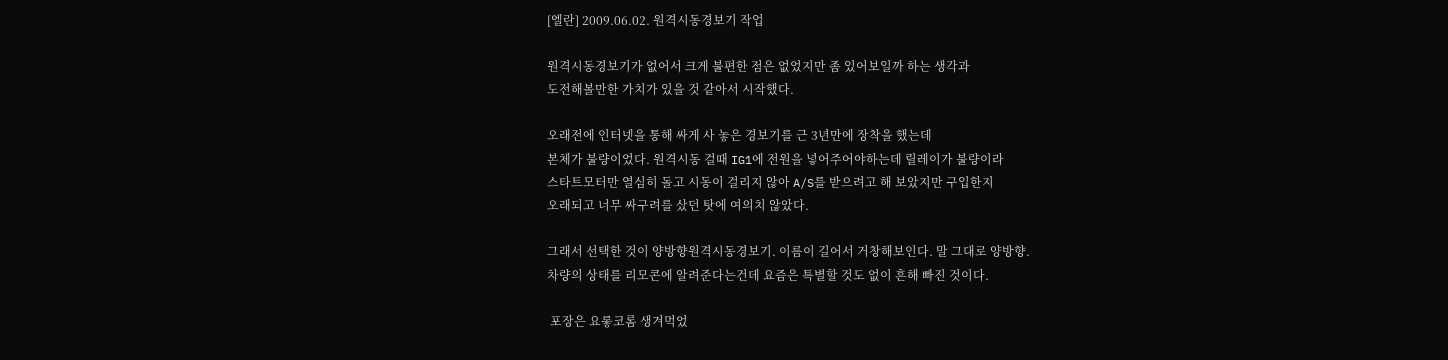[엘란] 2009.06.02. 원격시동경보기 작업

원격시동경보기가 없어서 크게 불편한 점은 없었지만 좀 있어보일까 하는 생각과
도전해볼만한 가치가 있을 것 같아서 시작했다.

오래전에 인터넷을 통해 싸게 사 놓은 경보기를 근 3년만에 장착을 했는데
본체가 불량이었다. 원격시동 걸때 IG1에 전원을 넣어주어야하는데 릴레이가 불량이라
스타트모터만 열심히 돌고 시동이 걸리지 않아 A/S를 받으려고 해 보았지만 구입한지
오래되고 너무 싸구려를 샀던 탓에 여의치 않았다.

그래서 선택한 것이 양방향원격시동경보기. 이름이 길어서 거창해보인다. 말 그대로 양방향.
차량의 상태를 리모콘에 알려준다는건데 요즘은 특별할 것도 없이 흔해 빠진 것이다.

 포장은 요롷코롬 생겨먹었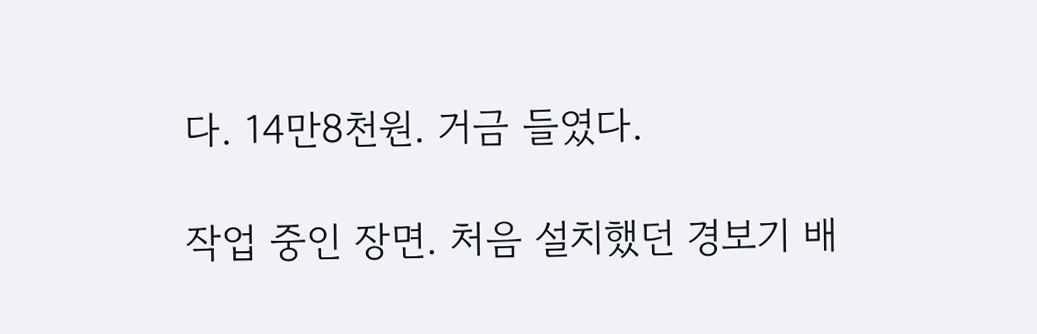다. 14만8천원. 거금 들였다.

작업 중인 장면. 처음 설치했던 경보기 배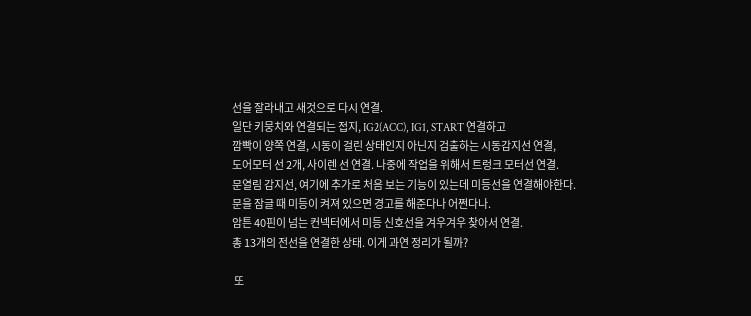선을 잘라내고 새것으로 다시 연결.
일단 키뭉치와 연결되는 접지, IG2(ACC), IG1, START 연결하고
깜빡이 양쪽 연결, 시동이 걸린 상태인지 아닌지 검출하는 시동감지선 연결,
도어모터 선 2개, 사이렌 선 연결. 나중에 작업을 위해서 트렁크 모터선 연결.
문열림 감지선, 여기에 추가로 처음 보는 기능이 있는데 미등선을 연결해야한다.
문을 잠글 때 미등이 켜져 있으면 경고를 해준다나 어쩐다나.
암튼 40핀이 넘는 컨넥터에서 미등 신호선을 겨우겨우 찾아서 연결.
총 13개의 전선을 연결한 상태. 이게 과연 정리가 될까?

 또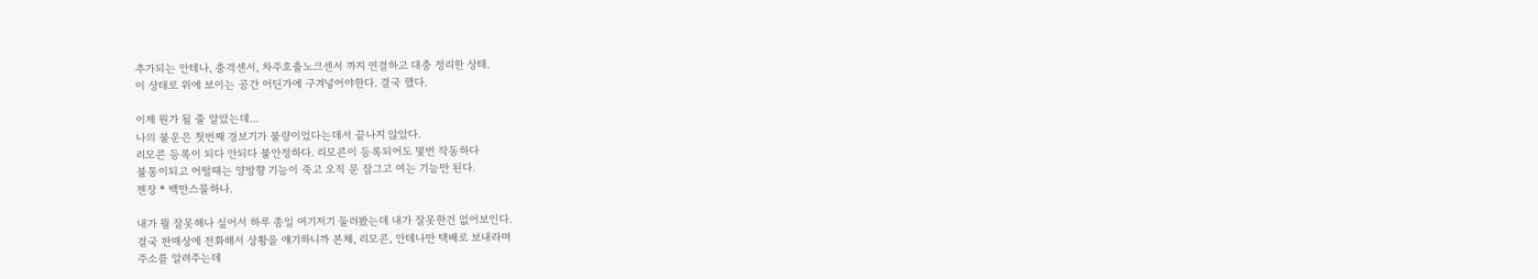추가되는 안테나, 충격센서, 차주호출노크센서 까지 연결하고 대충 정리한 상태.
이 상태로 위에 보이는 공간 어딘가에 구겨넣어야한다. 결국 했다.

이제 뭔가 될 줄 알았는데...
나의 불운은 첫번째 경보기가 불량이었다는데서 끝나지 않았다.
리모콘 등록이 되다 안되다 불안정하다. 리모콘이 등록되어도 몇번 작동하다
불통이되고 어떨때는 양방향 기능이 죽고 오직 문 잠그고 여는 기능만 된다.
젠장 * 백만스물하나.

내가 뭘 잘못해나 싶어서 하루 종일 여기저기 둘러봤는데 내가 잘못한건 없어보인다.
결국 판매상에 전화해서 상황을 얘기하니까 본체, 리모콘, 안테나만 택배로 보내라며
주소를 알려주는데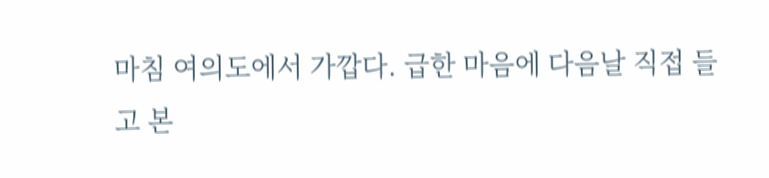마침 여의도에서 가깝다. 급한 마음에 다음날 직접 들고 본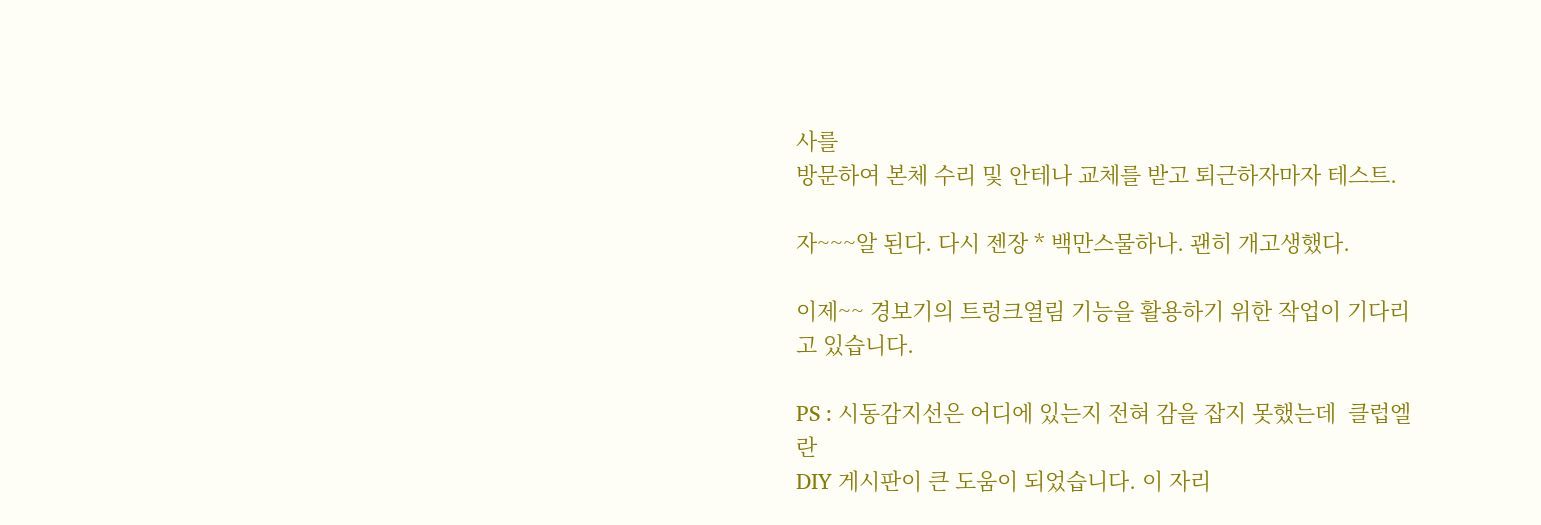사를
방문하여 본체 수리 및 안테나 교체를 받고 퇴근하자마자 테스트.

자~~~알 된다. 다시 젠장 * 백만스물하나. 괜히 개고생했다.

이제~~ 경보기의 트렁크열림 기능을 활용하기 위한 작업이 기다리고 있습니다.

PS : 시동감지선은 어디에 있는지 전혀 감을 잡지 못했는데  클럽엘란
DIY 게시판이 큰 도움이 되었습니다. 이 자리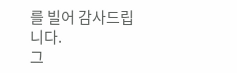를 빌어 감사드립니다.
그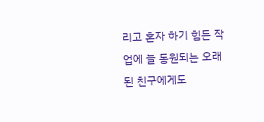리고 혼자 하기 힘든 작업에 늘 동원되는 오래된 친구에게도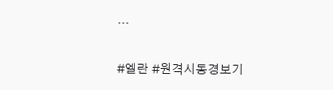...

#엘란 #원격시동경보기